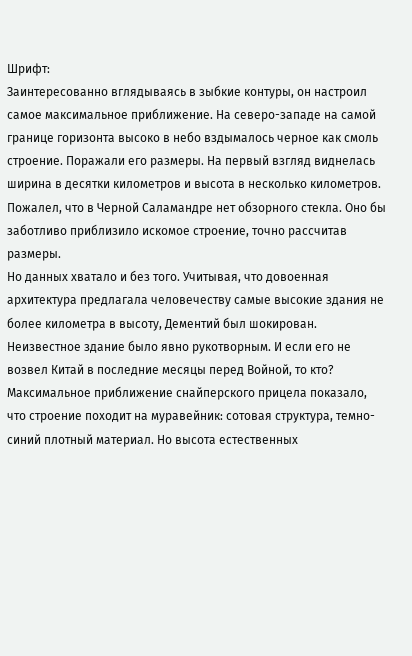Шрифт:
Заинтересованно вглядываясь в зыбкие контуры, он настроил самое максимальное приближение. На северо-западе на самой границе горизонта высоко в небо вздымалось черное как смоль строение. Поражали его размеры. На первый взгляд виднелась ширина в десятки километров и высота в несколько километров. Пожалел, что в Черной Саламандре нет обзорного стекла. Оно бы заботливо приблизило искомое строение, точно рассчитав размеры.
Но данных хватало и без того. Учитывая, что довоенная архитектура предлагала человечеству самые высокие здания не более километра в высоту, Дементий был шокирован. Неизвестное здание было явно рукотворным. И если его не возвел Китай в последние месяцы перед Войной, то кто?
Максимальное приближение снайперского прицела показало, что строение походит на муравейник: сотовая структура, темно-синий плотный материал. Но высота естественных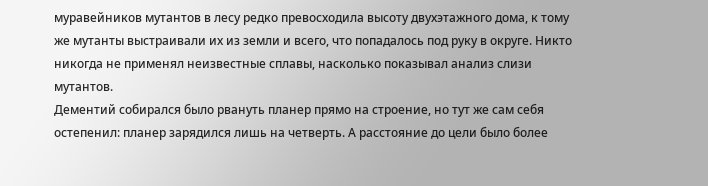муравейников мутантов в лесу редко превосходила высоту двухэтажного дома, к тому же мутанты выстраивали их из земли и всего, что попадалось под руку в округе. Никто никогда не применял неизвестные сплавы, насколько показывал анализ слизи мутантов.
Дементий собирался было рвануть планер прямо на строение, но тут же сам себя остепенил: планер зарядился лишь на четверть. А расстояние до цели было более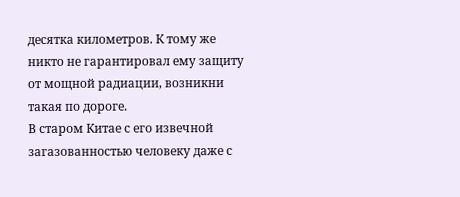десятка километров. К тому же никто не гарантировал ему защиту от мощной радиации, возникни такая по дороге.
В старом Китае с его извечной загазованностью человеку даже с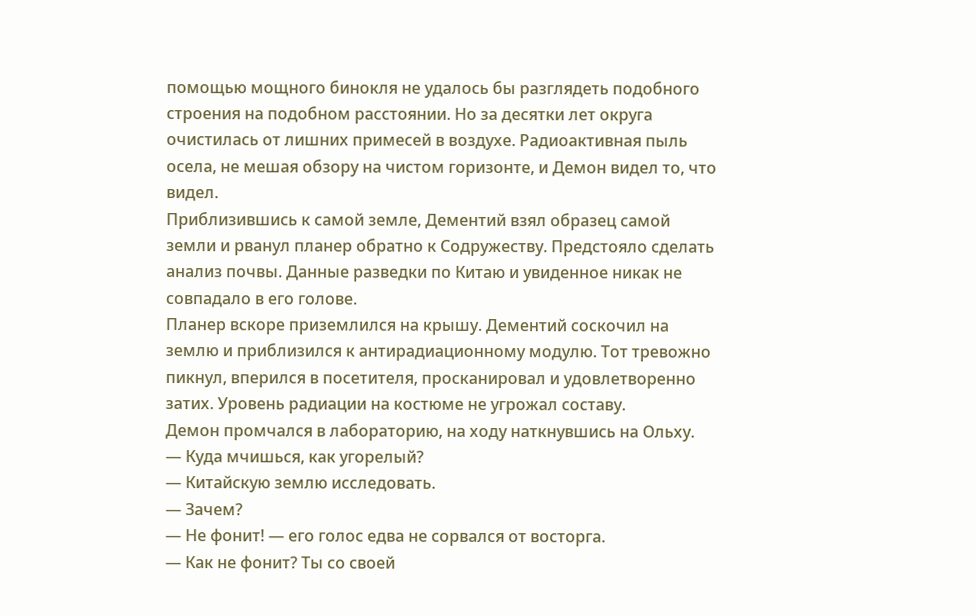помощью мощного бинокля не удалось бы разглядеть подобного строения на подобном расстоянии. Но за десятки лет округа очистилась от лишних примесей в воздухе. Радиоактивная пыль осела, не мешая обзору на чистом горизонте, и Демон видел то, что видел.
Приблизившись к самой земле, Дементий взял образец самой земли и рванул планер обратно к Содружеству. Предстояло сделать анализ почвы. Данные разведки по Китаю и увиденное никак не совпадало в его голове.
Планер вскоре приземлился на крышу. Дементий соскочил на землю и приблизился к антирадиационному модулю. Тот тревожно пикнул, вперился в посетителя, просканировал и удовлетворенно затих. Уровень радиации на костюме не угрожал составу.
Демон промчался в лабораторию, на ходу наткнувшись на Ольху.
— Куда мчишься, как угорелый?
— Китайскую землю исследовать.
— Зачем?
— Не фонит! — его голос едва не сорвался от восторга.
— Как не фонит? Ты со своей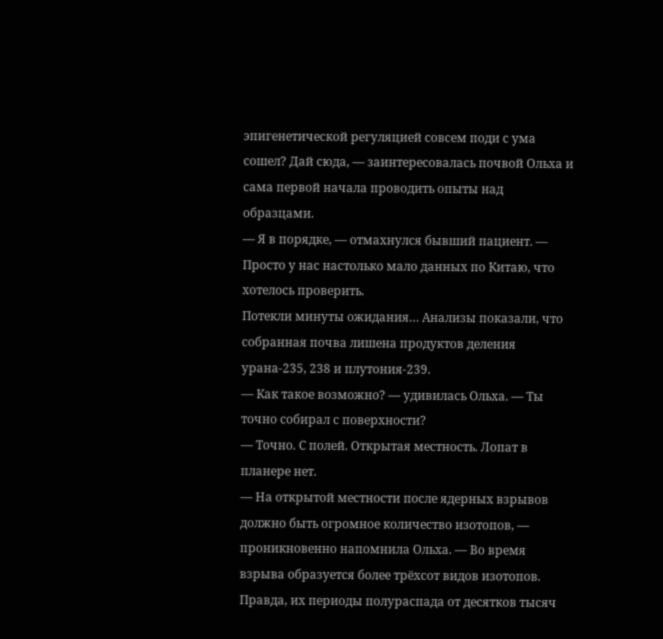эпигенетической регуляцией совсем поди с ума сошел? Дай сюда, — заинтересовалась почвой Ольха и сама первой начала проводить опыты над образцами.
— Я в порядке, — отмахнулся бывший пациент. — Просто у нас настолько мало данных по Китаю, что хотелось проверить.
Потекли минуты ожидания… Анализы показали, что собранная почва лишена продуктов деления урана-235, 238 и плутония-239.
— Как такое возможно? — удивилась Ольха. — Ты точно собирал с поверхности?
— Точно. С полей. Открытая местность. Лопат в планере нет.
— На открытой местности после ядерных взрывов должно быть огромное количество изотопов, — проникновенно напомнила Ольха. — Во время взрыва образуется более трёхсот видов изотопов. Правда, их периоды полураспада от десятков тысяч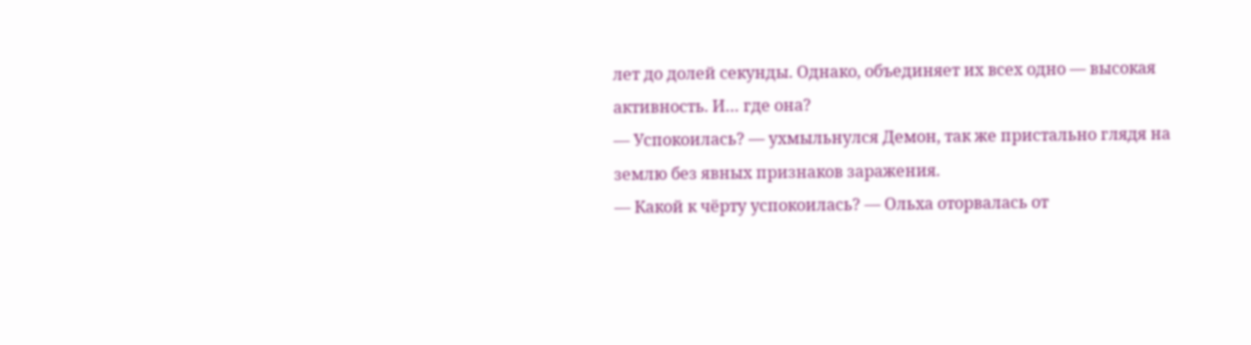лет до долей секунды. Однако, объединяет их всех одно — высокая активность. И… где она?
— Успокоилась? — ухмыльнулся Демон, так же пристально глядя на землю без явных признаков заражения.
— Какой к чёрту успокоилась? — Ольха оторвалась от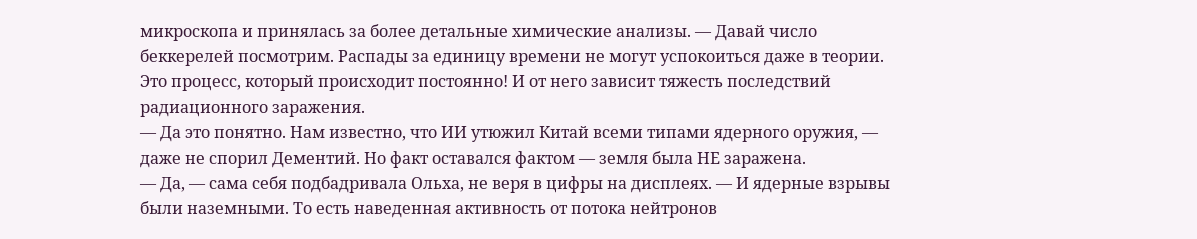микроскопа и принялась за более детальные химические анализы. — Давай число беккерелей посмотрим. Распады за единицу времени не могут успокоиться даже в теории. Это процесс, который происходит постоянно! И от него зависит тяжесть последствий радиационного заражения.
— Да это понятно. Нам известно, что ИИ утюжил Китай всеми типами ядерного оружия, — даже не спорил Дементий. Но факт оставался фактом — земля была НЕ заражена.
— Да, — сама себя подбадривала Ольха, не веря в цифры на дисплеях. — И ядерные взрывы были наземными. То есть наведенная активность от потока нейтронов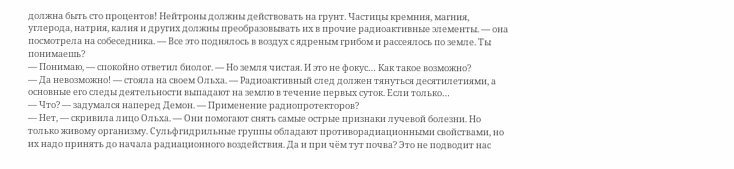должна быть сто процентов! Нейтроны должны действовать на грунт. Частицы кремния, магния, углерода, натрия, калия и других должны преобразовывать их в прочие радиоактивные элементы. — она посмотрела на собеседника. — Все это поднялось в воздух с ядреным грибом и рассеялось по земле. Ты понимаешь?
— Понимаю, — спокойно ответил биолог. — Но земля чистая. И это не фокус… Как такое возможно?
— Да невозможно! — стояла на своем Ольха. — Радиоактивный след должен тянуться десятилетиями, а основные его следы деятельности выпадают на землю в течение первых суток. Если только…
— Что? — задумался наперед Демон. — Применение радиопротекторов?
— Нет, — скривила лицо Ольха. — Они помогают снять самые острые признаки лучевой болезни. Но только живому организму. Сульфгидрильные группы обладают противорадиационными свойствами, но их надо принять до начала радиационного воздействия. Да и при чём тут почва? Это не подводит нас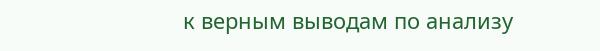к верным выводам по анализу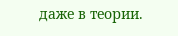даже в теории.